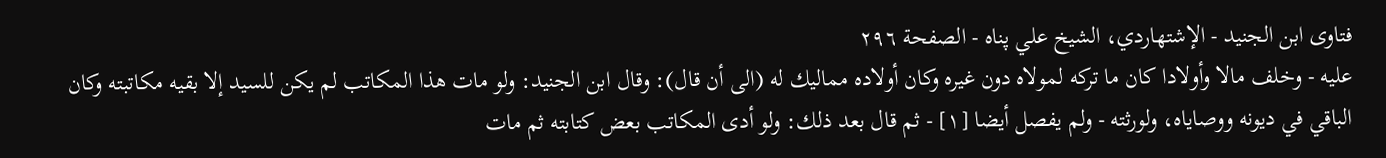فتاوى ابن الجنيد - الإشتهاردي، الشيخ علي پناه - الصفحة ٢٩٦
عليه - وخلف مالا وأولادا كان ما تركه لمولاه دون غيره وكان أولاده مماليك له (الى أن قال): وقال ابن الجنيد: ولو مات هذا المكاتب لم يكن للسيد إلا بقيه مكاتبته وكان الباقي في ديونه ووصاياه، ولورثته - ولم يفصل أيضا [١] - ثم قال بعد ذلك: ولو أدى المكاتب بعض كتابته ثم مات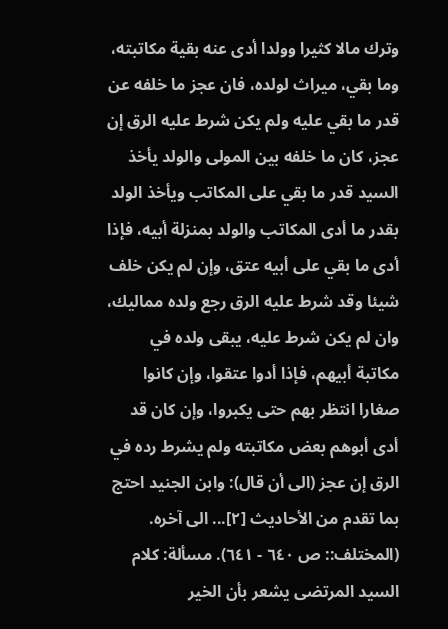وترك مالا كثيرا وولدا أدى عنه بقية مكاتبته، وما بقي، ميراث لولده، فان عجز ما خلفه عن قدر ما بقي عليه ولم يكن شرط عليه الرق إن عجز، كان ما خلفه بين المولى والولد يأخذ السيد قدر ما بقي على المكاتب ويأخذ الولد بقدر ما أدى المكاتب والولد بمنزلة أبيه، فإذا أدى ما بقي على أبيه عتق، وإن لم يكن خلف شيئا وقد شرط عليه الرق رجع ولده مماليك، وان لم يكن شرط عليه، يبقى ولده في مكاتبة أبيهم، فإذا أدوا عتقوا، وإن كانوا صغارا انتظر بهم حتى يكبروا، وإن كان قد أدى أبوهم بعض مكاتبته ولم يشرط رده في الرق إن عجز (الى أن قال): وابن الجنيد احتج بما تقدم من الأحاديث [٢]... الى آخره. (المختلف:: ص ٦٤٠ - ٦٤١). مسألة: كلام السيد المرتضى يشعر بأن الخير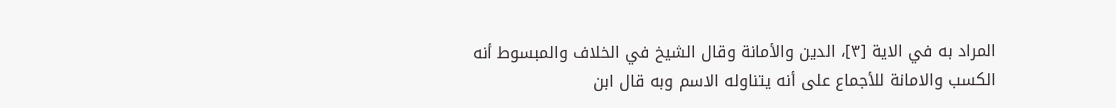المراد به في الاية [٣]، الدين والأمانة وقال الشيخ في الخلاف والمبسوط أنه الكسب والامانة للأجماع على أنه يتناوله الاسم وبه قال ابن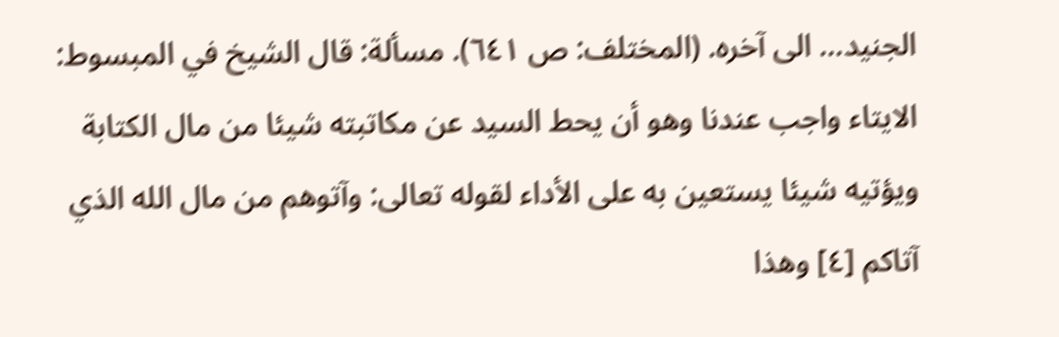الجنيد... الى آخره. (المختلف: ص ٦٤١). مسألة: قال الشيخ في المبسوط: الايتاء واجب عندنا وهو أن يحط السيد عن مكاتبته شيئا من مال الكتابة ويؤتيه شيئا يستعين به على الأداء لقوله تعالى: وآتوهم من مال الله الذي آتاكم [٤] وهذا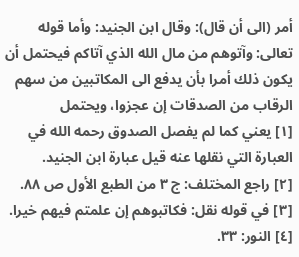أمر (الى أن قال): وقال ابن الجنيد: وأما قوله تعالى: وآتوهم من مال الله الذي آتاكم فيحتمل أن يكون ذلك أمرا بأن يدفع الى المكاتبين من سهم الرقاب من الصدقات إن عجزوا، ويحتمل
[١] يعني كما لم يفصل الصدوق رحمه الله في العبارة التي نقلها عنه قيل عبارة ابن الجنيد.
[٢] راجع المختلف: ج ٣ من الطبع الأول ص ٨٨.
[٣] في قوله نقل: فكاتبوهم إن علمتم فيهم خيرا.
[٤] النور: ٣٣.